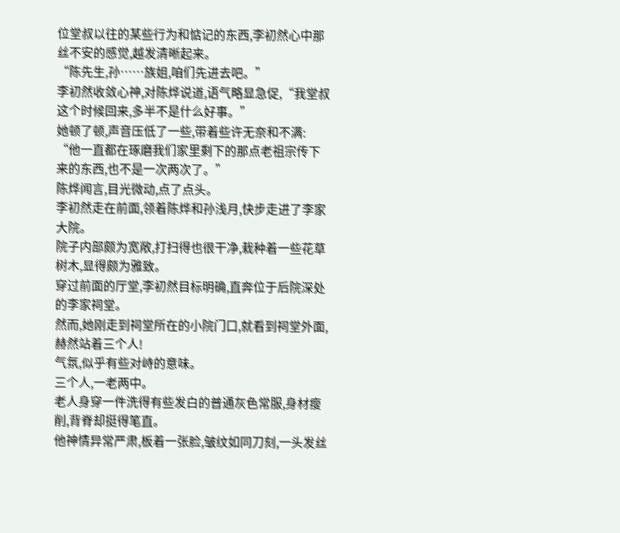位堂叔以往的某些行为和惦记的东西,李初然心中那丝不安的感觉,越发清晰起来。
“陈先生,孙……族姐,咱们先进去吧。”
李初然收敛心神,对陈烨说道,语气略显急促,“我堂叔这个时候回来,多半不是什么好事。”
她顿了顿,声音压低了一些,带着些许无奈和不满:
“他一直都在琢磨我们家里剩下的那点老祖宗传下来的东西,也不是一次两次了。”
陈烨闻言,目光微动,点了点头。
李初然走在前面,领着陈烨和孙浅月,快步走进了李家大院。
院子内部颇为宽敞,打扫得也很干净,栽种着一些花草树木,显得颇为雅致。
穿过前面的厅堂,李初然目标明确,直奔位于后院深处的李家祠堂。
然而,她刚走到祠堂所在的小院门口,就看到祠堂外面,赫然站着三个人!
气氛,似乎有些对峙的意味。
三个人,一老两中。
老人身穿一件洗得有些发白的普通灰色常服,身材瘦削,背脊却挺得笔直。
他神情异常严肃,板着一张脸,皱纹如同刀刻,一头发丝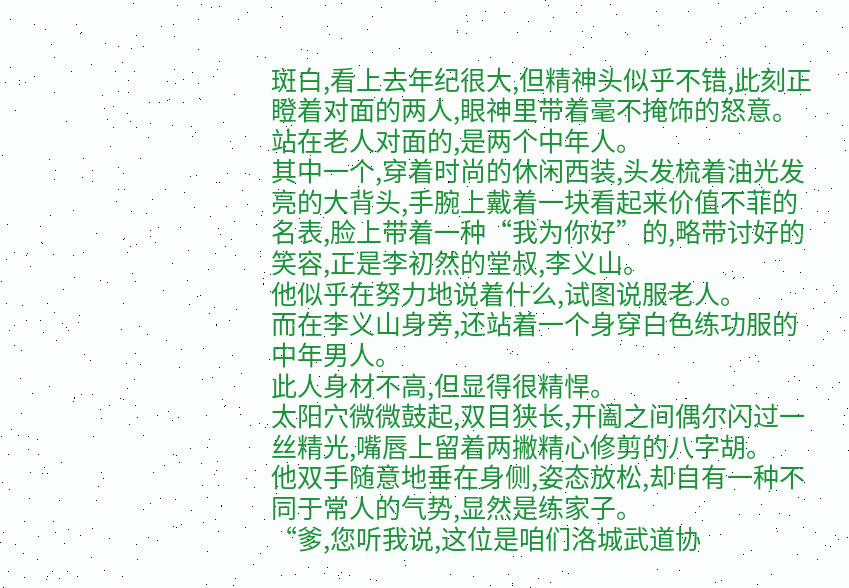斑白,看上去年纪很大,但精神头似乎不错,此刻正瞪着对面的两人,眼神里带着毫不掩饰的怒意。
站在老人对面的,是两个中年人。
其中一个,穿着时尚的休闲西装,头发梳着油光发亮的大背头,手腕上戴着一块看起来价值不菲的名表,脸上带着一种“我为你好”的,略带讨好的笑容,正是李初然的堂叔,李义山。
他似乎在努力地说着什么,试图说服老人。
而在李义山身旁,还站着一个身穿白色练功服的中年男人。
此人身材不高,但显得很精悍。
太阳穴微微鼓起,双目狭长,开阖之间偶尔闪过一丝精光,嘴唇上留着两撇精心修剪的八字胡。
他双手随意地垂在身侧,姿态放松,却自有一种不同于常人的气势,显然是练家子。
“爹,您听我说,这位是咱们洛城武道协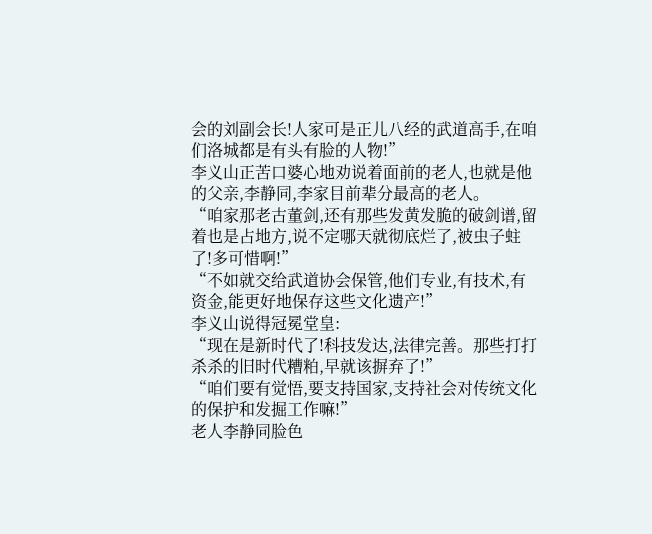会的刘副会长!人家可是正儿八经的武道高手,在咱们洛城都是有头有脸的人物!”
李义山正苦口婆心地劝说着面前的老人,也就是他的父亲,李静同,李家目前辈分最高的老人。
“咱家那老古董剑,还有那些发黄发脆的破剑谱,留着也是占地方,说不定哪天就彻底烂了,被虫子蛀了!多可惜啊!”
“不如就交给武道协会保管,他们专业,有技术,有资金,能更好地保存这些文化遗产!”
李义山说得冠冕堂皇:
“现在是新时代了!科技发达,法律完善。那些打打杀杀的旧时代糟粕,早就该摒弃了!”
“咱们要有觉悟,要支持国家,支持社会对传统文化的保护和发掘工作嘛!”
老人李静同脸色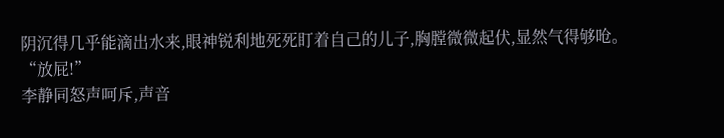阴沉得几乎能滴出水来,眼神锐利地死死盯着自己的儿子,胸膛微微起伏,显然气得够呛。
“放屁!”
李静同怒声呵斥,声音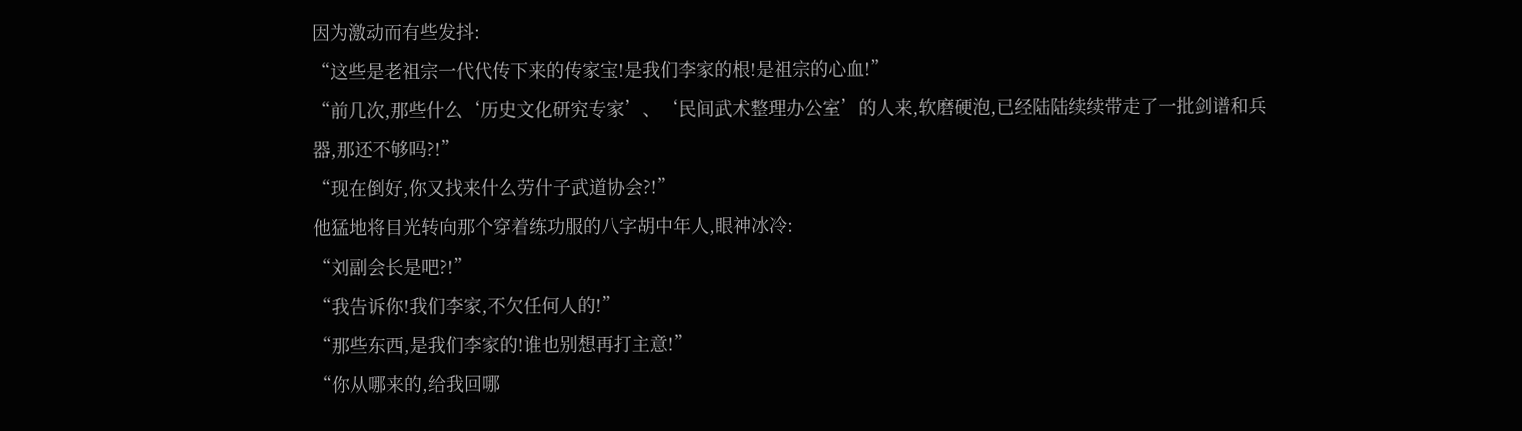因为激动而有些发抖:
“这些是老祖宗一代代传下来的传家宝!是我们李家的根!是祖宗的心血!”
“前几次,那些什么‘历史文化研究专家’、‘民间武术整理办公室’的人来,软磨硬泡,已经陆陆续续带走了一批剑谱和兵器,那还不够吗?!”
“现在倒好,你又找来什么劳什子武道协会?!”
他猛地将目光转向那个穿着练功服的八字胡中年人,眼神冰冷:
“刘副会长是吧?!”
“我告诉你!我们李家,不欠任何人的!”
“那些东西,是我们李家的!谁也别想再打主意!”
“你从哪来的,给我回哪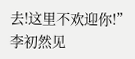去!这里不欢迎你!”
李初然见